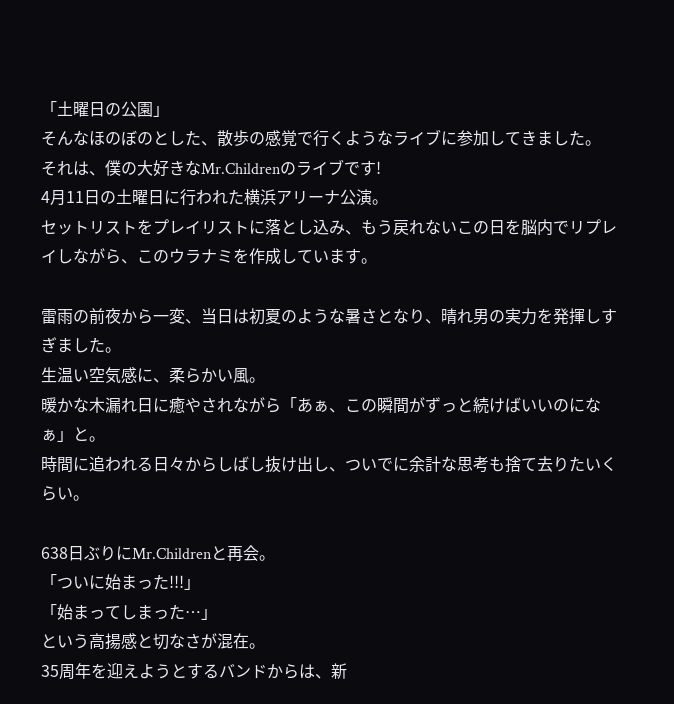「土曜日の公園」
そんなほのぼのとした、散歩の感覚で行くようなライブに参加してきました。
それは、僕の大好きなMr.Childrenのライブです!
4月11日の土曜日に行われた横浜アリーナ公演。
セットリストをプレイリストに落とし込み、もう戻れないこの日を脳内でリプレイしながら、このウラナミを作成しています。

雷雨の前夜から一変、当日は初夏のような暑さとなり、晴れ男の実力を発揮しすぎました。
生温い空気感に、柔らかい風。
暖かな木漏れ日に癒やされながら「あぁ、この瞬間がずっと続けばいいのになぁ」と。
時間に追われる日々からしばし抜け出し、ついでに余計な思考も捨て去りたいくらい。

638日ぶりにMr.Childrenと再会。
「ついに始まった!!!」
「始まってしまった…」
という高揚感と切なさが混在。
35周年を迎えようとするバンドからは、新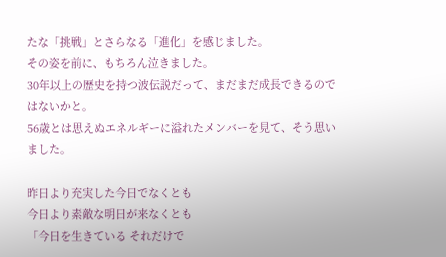たな「挑戦」とさらなる「進化」を感じました。
その姿を前に、もちろん泣きました。
30年以上の歴史を持つ波伝説だって、まだまだ成長できるのではないかと。
56歳とは思えぬエネルギーに溢れたメンバーを見て、そう思いました。

昨日より充実した今日でなくとも
今日より素敵な明日が来なくとも
「今日を生きている それだけで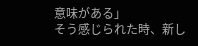意味がある」
そう感じられた時、新し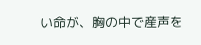い命が、胸の中で産声を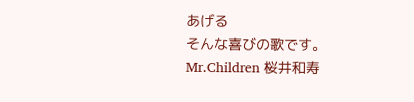あげる
そんな喜びの歌です。
Mr.Children 桜井和寿